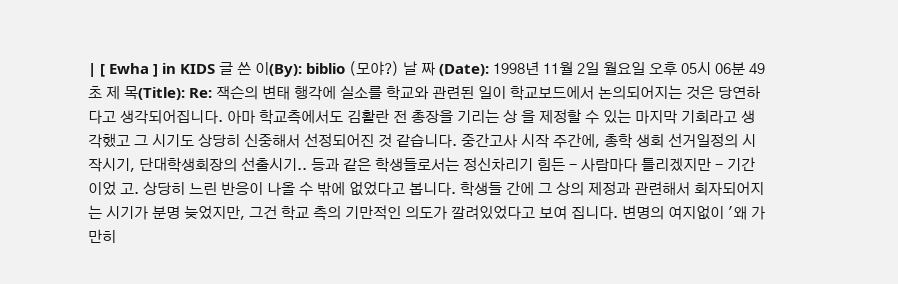| [ Ewha ] in KIDS 글 쓴 이(By): biblio (모야?) 날 짜 (Date): 1998년 11월 2일 월요일 오후 05시 06분 49초 제 목(Title): Re: 잭슨의 변태 행각에 실소를 학교와 관련된 일이 학교보드에서 논의되어지는 것은 당연하다고 생각되어집니다. 아마 학교측에서도 김활란 전 총장을 기리는 상 을 제정할 수 있는 마지막 기회라고 생각했고 그 시기도 상당히 신중해서 선정되어진 것 같습니다. 중간고사 시작 주간에, 총학 생회 선거일정의 시작시기, 단대학생회장의 선출시기.. 등과 같은 학생들로서는 정신차리기 힘든 - 사람마다 틀리겠지만 - 기간이었 고. 상당히 느린 반응이 나올 수 밖에 없었다고 봅니다. 학생들 간에 그 상의 제정과 관련해서 회자되어지는 시기가 분명 늦었지만, 그건 학교 측의 기만적인 의도가 깔려있었다고 보여 집니다. 변명의 여지없이 '왜 가만히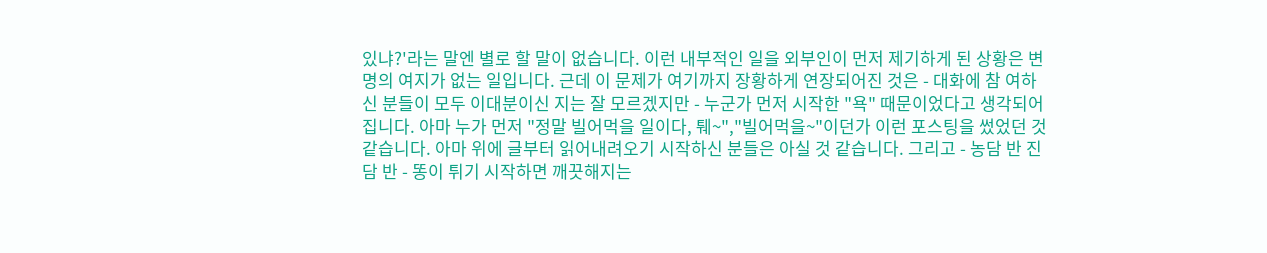있냐?'라는 말엔 별로 할 말이 없습니다. 이런 내부적인 일을 외부인이 먼저 제기하게 된 상황은 변명의 여지가 없는 일입니다. 근데 이 문제가 여기까지 장황하게 연장되어진 것은 - 대화에 참 여하신 분들이 모두 이대분이신 지는 잘 모르겠지만 - 누군가 먼저 시작한 "욕" 때문이었다고 생각되어집니다. 아마 누가 먼저 "정말 빌어먹을 일이다, 퉤~","빌어먹을~"이던가 이런 포스팅을 썼었던 것 같습니다. 아마 위에 글부터 읽어내려오기 시작하신 분들은 아실 것 같습니다. 그리고 - 농담 반 진담 반 - 똥이 튀기 시작하면 깨끗해지는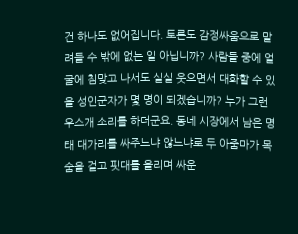건 하나도 없어집니다. 토론도 감정싸움으로 말려들 수 밖에 없는 일 아닙니까? 사람들 중에 얼굴에 침맞고 나서도 실실 웃으면서 대화할 수 있을 성인군자가 몇 명이 되겠습니까? 누가 그런 우스개 소리를 하더군요. 동네 시장에서 남은 명태 대가리를 싸주느냐 않느냐로 두 아줌마가 목숨을 걸고 핏대를 올리며 싸운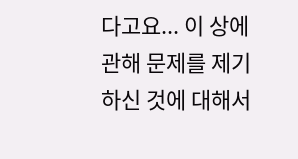다고요... 이 상에 관해 문제를 제기하신 것에 대해서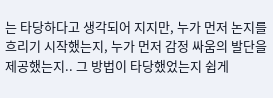는 타당하다고 생각되어 지지만, 누가 먼저 논지를 흐리기 시작했는지, 누가 먼저 감정 싸움의 발단을 제공했는지.. 그 방법이 타당했었는지 쉽게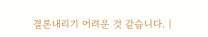결론내리기 어려운 것 같습니다. |